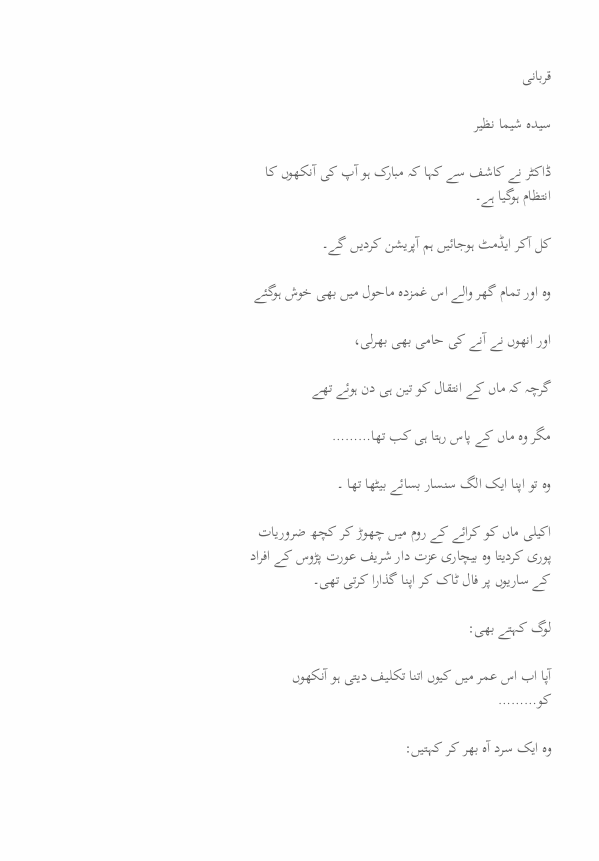قربانی

سیدہ شیما نظیر

ڈاکٹر نے کاشف سے کہا کہ مبارک ہو آپ کی آنکھوں کا انتظام ہوگیا ہے۔

کل آکر ایڈمٹ ہوجائیں ہم آپریشن کردیں گے۔

وہ اور تمام گھر والے اس غمزدہ ماحول میں بھی خوش ہوگئے

اور انھوں نے آنے کی حامی بھی بھرلی،

گرچہ کہ ماں کے انتقال کو تین ہی دن ہوئے تھے

مگر وہ ماں کے پاس رہتا ہی کب تھا………

وہ تو اپنا ایک الگ سنسار بسائے بیٹھا تھا ۔

اکیلی ماں کو کرائے کے روم میں چھوڑ کر کچھ ضروریات پوری کردیتا وہ بیچاری عزت دار شریف عورت پڑوس کے افراد کے ساریوں پر فال ٹاک کر اپنا گذارا کرتی تھی۔

لوگ کہتے بھی:

آپا اب اس عمر میں کیوں اتنا تکلیف دیتی ہو آنکھوں کو………

وہ ایک سرد آہ بھر کر کہتیں: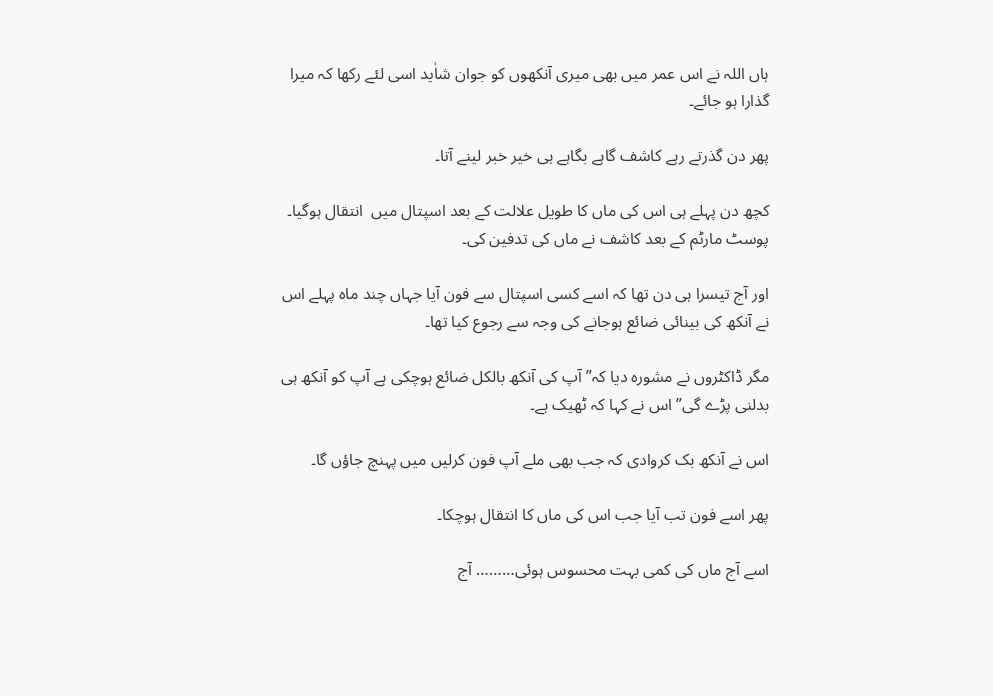ہاں اللہ نے اس عمر میں بھی میری آنکھوں کو جوان شاٰید اسی لئے رکھا کہ میرا گذارا ہو جائے۔

پھر دن گذرتے رہے کاشف گاہے بگاہے ہی خیر خبر لینے آتا۔

کچھ دن پہلے ہی اس کی ماں کا طویل علالت کے بعد اسپتال میں  انتقال ہوگیا۔ پوسٹ مارٹم کے بعد کاشف نے ماں کی تدفین کی۔

اور آج تیسرا ہی دن تھا کہ اسے کسی اسپتال سے فون آیا جہاں چند ماہ پہلے اس نے آنکھ کی بینائی ضائع ہوجانے کی وجہ سے رجوع کیا تھا۔

مگر ڈاکٹروں نے مشورہ دیا کہ” آپ کی آنکھ بالکل ضائع ہوچکی ہے آپ کو آنکھ ہی بدلنی پڑے گی” اس نے کہا کہ ٹھیک ہے۔

اس نے آنکھ بک کروادی کہ جب بھی ملے آپ فون کرلیں میں پہنچ جاؤں گا۔

پھر اسے فون تب آیا جب اس کی ماں کا انتقال ہوچکا۔

اسے آج ماں کی کمی بہت محسوس ہوئی……… آج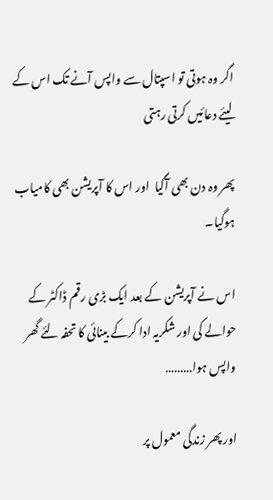اگر وہ ہوتی تو اسپتال سے واپس آنے تک اس کے لیئے دعائیں کرتی رہتی

پھر وہ دن بھی آگیا  اور اس کا آپریشن بھی کامیاب ہوگیا۔

اس نے آپریشن کے بعد ایک بڑی رقم ڈاکٹر کے حوالے کی اور شکریہ ادا کرکے بینائی کا تحفہ لئے گھر واپس ہوا………

اور پھر زندگی معمول پر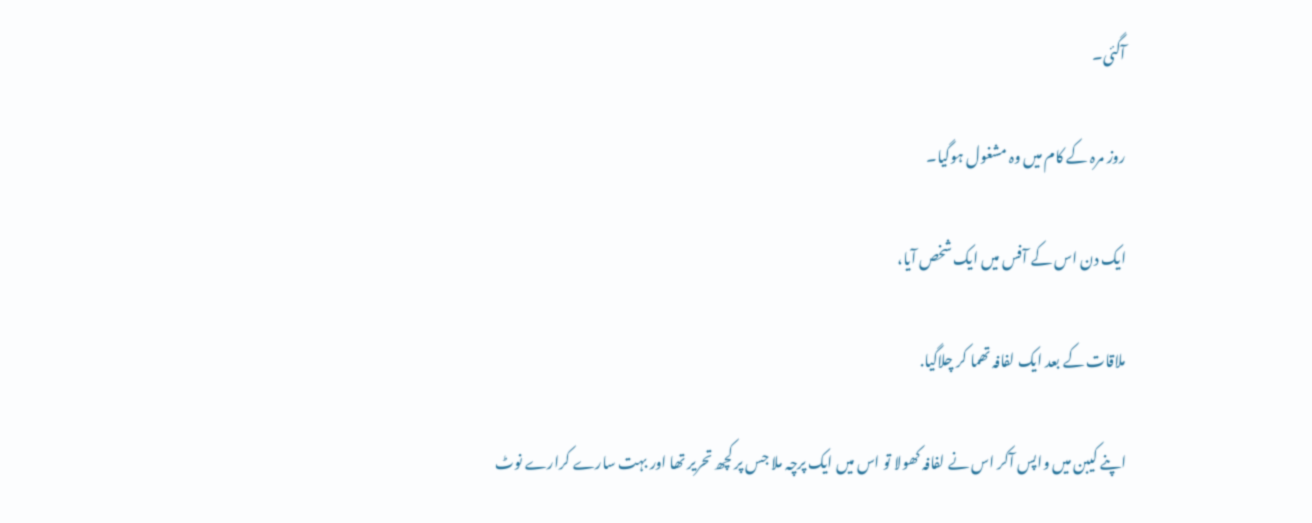آگئی۔

روز مرہ کے کام میں وہ مشغول ہوگیا۔

ایک دن اس کے آفس میں ایک شخص آیا،

ملاقات کے بعد ایک لفافہ تھما کر چلاگیا.

اپنے کیبن میں واپس آکر اس نے لفافہ کھولا تو اس میں ایک پرچہ ملا جس پر کچھ تحریر تھا اور بہت سارے کرارے نوٹ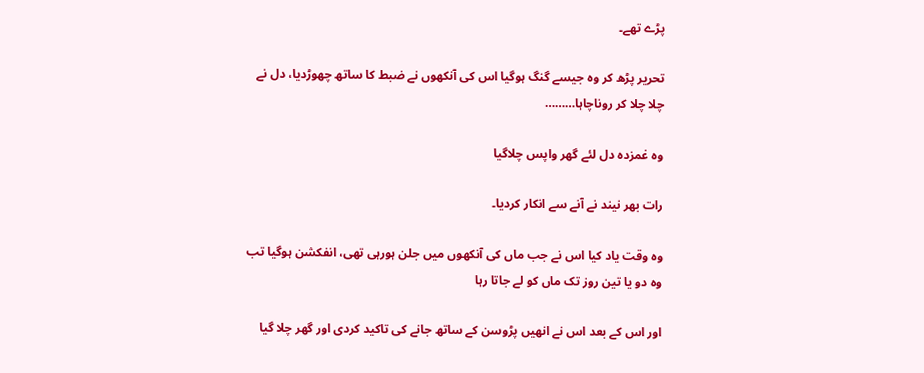پڑے تھے۔

تحریر پڑھ کر وہ جیسے گنگ ہوگیا اس کی آنکھوں نے ضبط کا ساتھ چھوڑدیا، دل نے چلا چلا کر روناچاہا………

وہ غمزدہ دل لئے گھر واپس چلاگیا

رات بھر نیند نے آنے سے انکار کردیا۔

وہ وقت یاد کیا اس نے جب ماں کی آنکھوں میں جلن ہورہی تھی، انفکشن ہوگیا تب وہ دو یا تین روز تک ماں کو لے جاتا رہا

اور اس کے بعد اس نے انھیں پڑوسن کے ساتھ جانے کی تاکید کردی اور گھر چلا گیا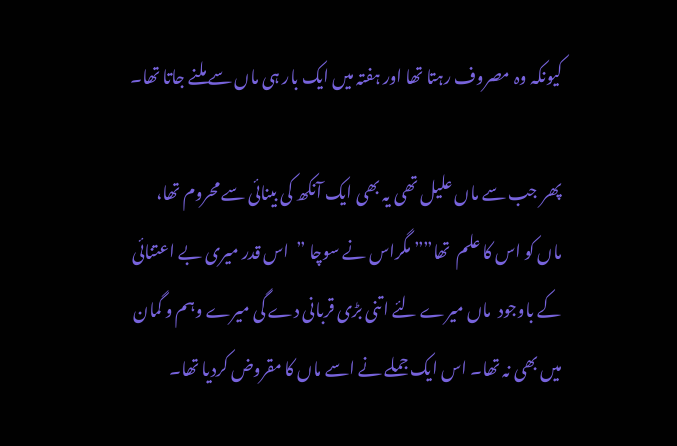کیونکہ وہ مصروف رہتا تھا اور ہفتہ میں ایک بار ہی ماں سے ملنے جاتا تھا۔

پھر جب سے ماں علیل تھی یہ بھی ایک آنکھ کی بینائی سے محروم تھا، ماں کو اس کا علم  تھا”” مگراس نے سوچا ”  اس قدر میری بے اعتنائی کے باوجود  ماں میرے لئے اتنی بڑی قربانی دے گی میرے وہم و گمان میں بھی نہ تھا۔ اس ایک جملے نے اسے ماں کا مقروض کردیا تھا۔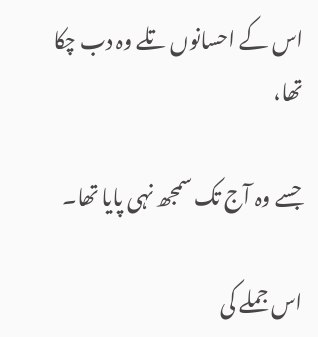اس کے احسانوں تلے وہ دب چکا تھا،

جسے وہ آج تک سمجھ نہی پایا تھا۔

اس جملے کی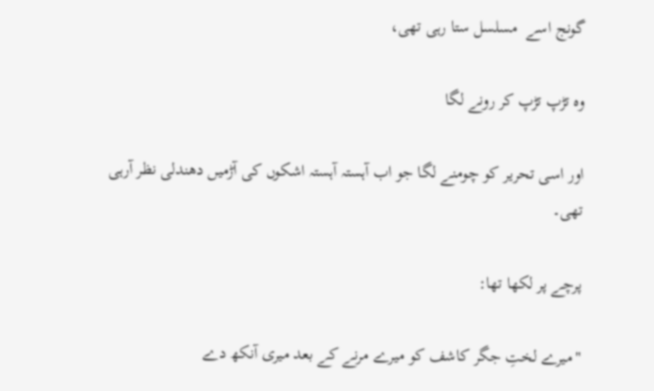گونج اسے  مسلسل ستا رہی تھی،

وہ تڑپ تڑپ کر رونے لگا

اور اسی تحریر کو چومنے لگا جو اب آہستہ آہستہ اشکوں کی آڑمیں دھندلی نظر آرہی تھی۔

پرچے پر لکھا تھا:

"میرے لختِ جگر کاشف کو میرے مرنے کے بعد میری آنکھ دے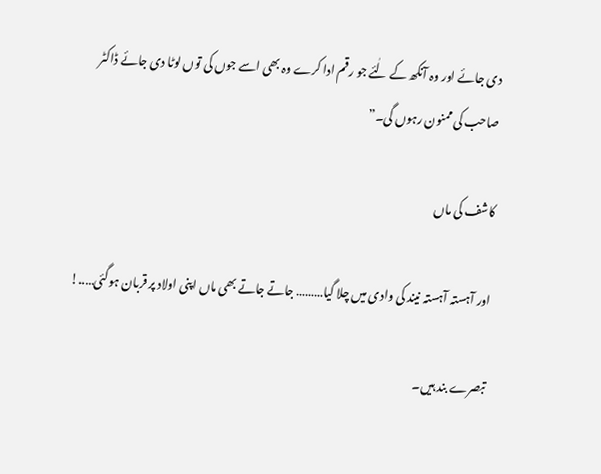دی جائے اور وہ آنکھ کے لٰئے جو رقم ادا کرے وہ بھی اسے جوں کی توں لوٹا دی جائے ڈاکٹر صاحب کی ممنون رہوں گی۔”

کاشف کی ماں

اور آہستہ آہستہ نیند کی وادی میں چلا گیا……… جاتے جاتے بھی ماں اپنی اولاد پر قربان ہوگئی…..!

تبصرے بند ہیں۔